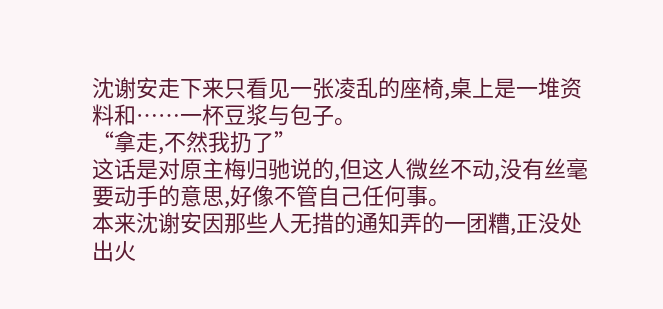沈谢安走下来只看见一张凌乱的座椅,桌上是一堆资料和……一杯豆浆与包子。
“拿走,不然我扔了”
这话是对原主梅归驰说的,但这人微丝不动,没有丝毫要动手的意思,好像不管自己任何事。
本来沈谢安因那些人无措的通知弄的一团糟,正没处出火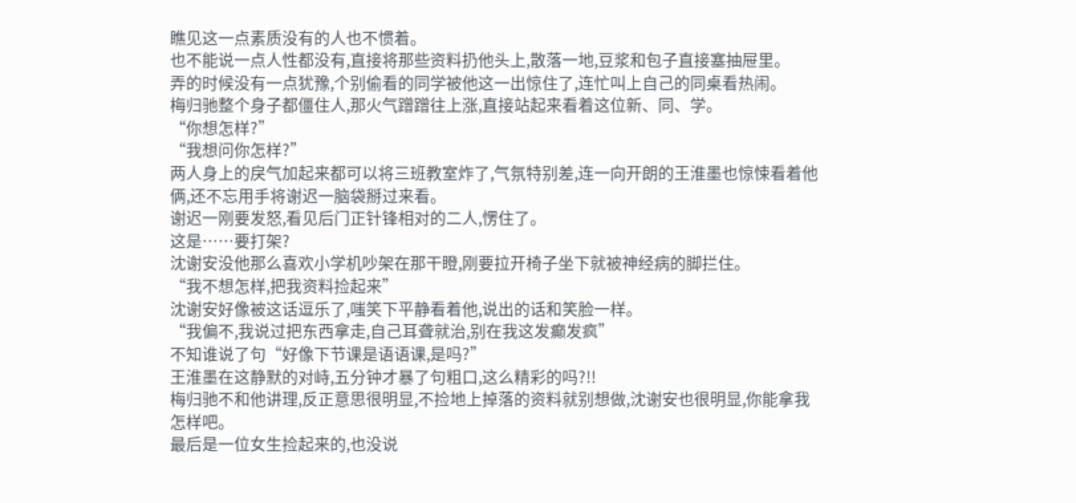瞧见这一点素质没有的人也不惯着。
也不能说一点人性都没有,直接将那些资料扔他头上,散落一地,豆浆和包子直接塞抽屉里。
弄的时候没有一点犹豫,个别偷看的同学被他这一出惊住了,连忙叫上自己的同桌看热闹。
梅归驰整个身子都僵住人,那火气蹭蹭往上涨,直接站起来看着这位新、同、学。
“你想怎样?”
“我想问你怎样?”
两人身上的戾气加起来都可以将三班教室炸了,气氛特别差,连一向开朗的王淮墨也惊悚看着他俩,还不忘用手将谢迟一脑袋掰过来看。
谢迟一刚要发怒,看见后门正针锋相对的二人,愣住了。
这是……要打架?
沈谢安没他那么喜欢小学机吵架在那干瞪,刚要拉开椅子坐下就被神经病的脚拦住。
“我不想怎样,把我资料捡起来”
沈谢安好像被这话逗乐了,嗤笑下平静看着他,说出的话和笑脸一样。
“我偏不,我说过把东西拿走,自己耳聋就治,别在我这发癫发疯”
不知谁说了句“好像下节课是语语课,是吗?”
王淮墨在这静默的对峙,五分钟才暴了句粗口,这么精彩的吗?!!
梅归驰不和他讲理,反正意思很明显,不捡地上掉落的资料就别想做,沈谢安也很明显,你能拿我怎样吧。
最后是一位女生捡起来的,也没说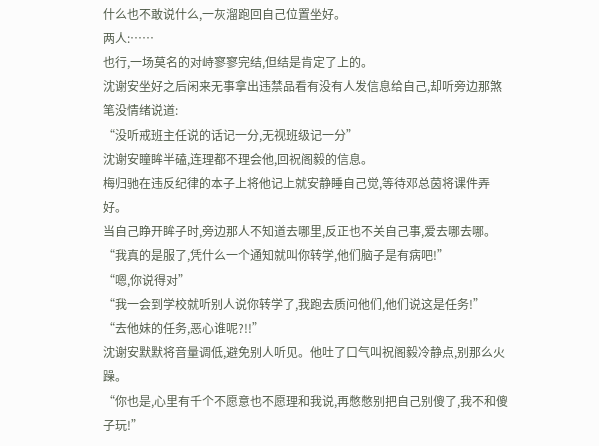什么也不敢说什么,一灰溜跑回自己位置坐好。
两人:……
也行,一场莫名的对峙寥寥完结,但结是肯定了上的。
沈谢安坐好之后闲来无事拿出违禁品看有没有人发信息给自己,却听旁边那煞笔没情绪说道:
“没听戒班主任说的话记一分,无视班级记一分”
沈谢安瞳眸半磕,连理都不理会他,回祝阁毅的信息。
梅归驰在违反纪律的本子上将他记上就安静睡自己觉,等待邓总茵将课件弄好。
当自己睁开眸子时,旁边那人不知道去哪里,反正也不关自己事,爱去哪去哪。
“我真的是服了,凭什么一个通知就叫你转学,他们脑子是有病吧!”
“嗯,你说得对”
“我一会到学校就听别人说你转学了,我跑去质问他们,他们说这是任务!”
“去他妹的任务,恶心谁呢?!!”
沈谢安默默将音量调低,避免别人听见。他吐了口气叫祝阁毅冷静点,别那么火躁。
“你也是,心里有千个不愿意也不愿理和我说,再憋憋别把自己别傻了,我不和傻子玩!”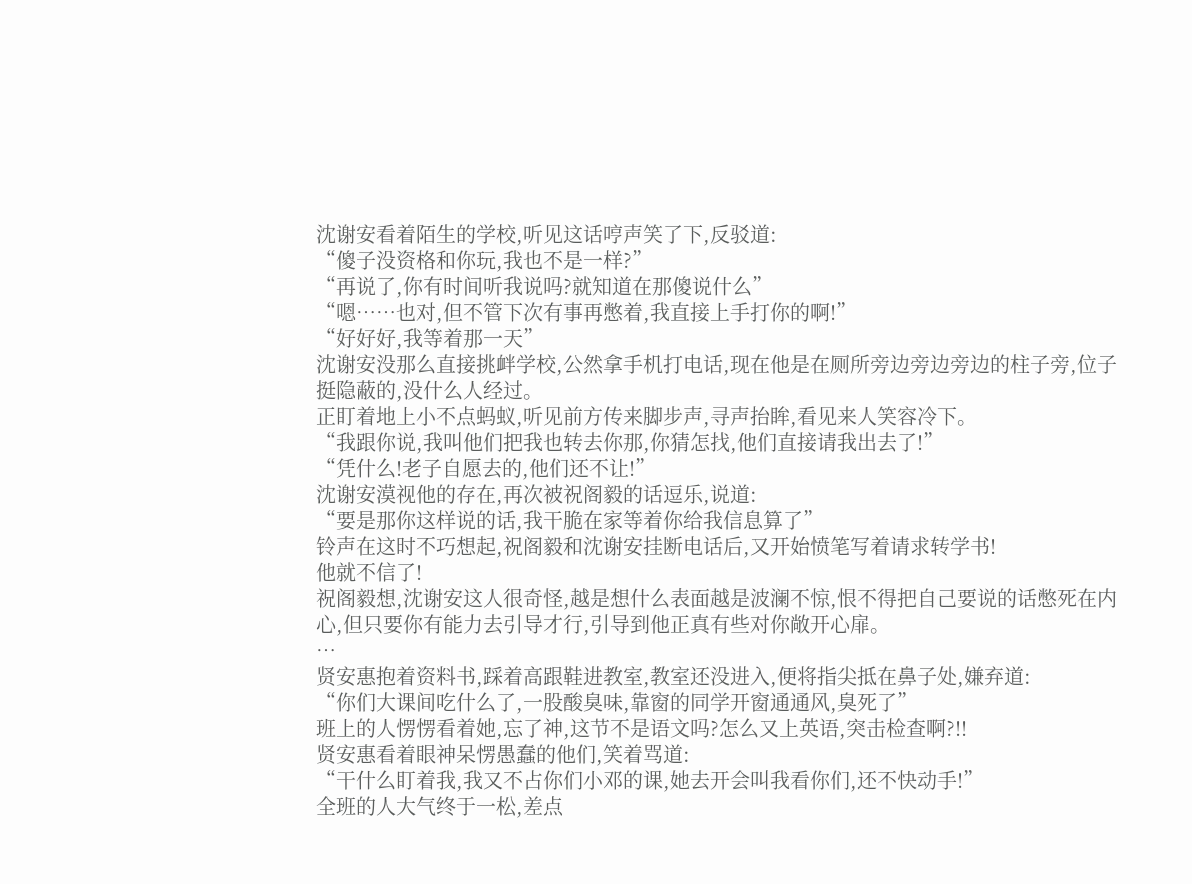沈谢安看着陌生的学校,听见这话哼声笑了下,反驳道:
“傻子没资格和你玩,我也不是一样?”
“再说了,你有时间听我说吗?就知道在那傻说什么”
“嗯……也对,但不管下次有事再憋着,我直接上手打你的啊!”
“好好好,我等着那一天”
沈谢安没那么直接挑衅学校,公然拿手机打电话,现在他是在厕所旁边旁边旁边的柱子旁,位子挺隐蔽的,没什么人经过。
正盯着地上小不点蚂蚁,听见前方传来脚步声,寻声抬眸,看见来人笑容冷下。
“我跟你说,我叫他们把我也转去你那,你猜怎找,他们直接请我出去了!”
“凭什么!老子自愿去的,他们还不让!”
沈谢安漠视他的存在,再次被祝阁毅的话逗乐,说道:
“要是那你这样说的话,我干脆在家等着你给我信息算了”
铃声在这时不巧想起,祝阁毅和沈谢安挂断电话后,又开始愤笔写着请求转学书!
他就不信了!
祝阁毅想,沈谢安这人很奇怪,越是想什么表面越是波澜不惊,恨不得把自己要说的话憋死在内心,但只要你有能力去引导才行,引导到他正真有些对你敞开心扉。
…
贤安惠抱着资料书,踩着高跟鞋进教室,教室还没进入,便将指尖抵在鼻子处,嫌弃道:
“你们大课间吃什么了,一股酸臭味,靠窗的同学开窗通通风,臭死了”
班上的人愣愣看着她,忘了神,这节不是语文吗?怎么又上英语,突击检查啊?!!
贤安惠看着眼神呆愣愚蠢的他们,笑着骂道:
“干什么盯着我,我又不占你们小邓的课,她去开会叫我看你们,还不快动手!”
全班的人大气终于一松,差点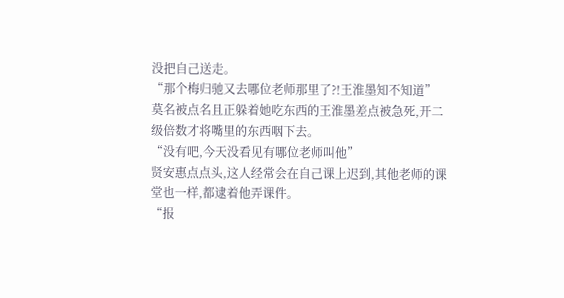没把自己送走。
“那个梅归驰又去哪位老师那里了?!王淮墨知不知道”
莫名被点名且正躲着她吃东西的王淮墨差点被急死,开二级倍数才将嘴里的东西咽下去。
“没有吧,今天没看见有哪位老师叫他”
贤安惠点点头,这人经常会在自己课上迟到,其他老师的课堂也一样,都逮着他弄课件。
“报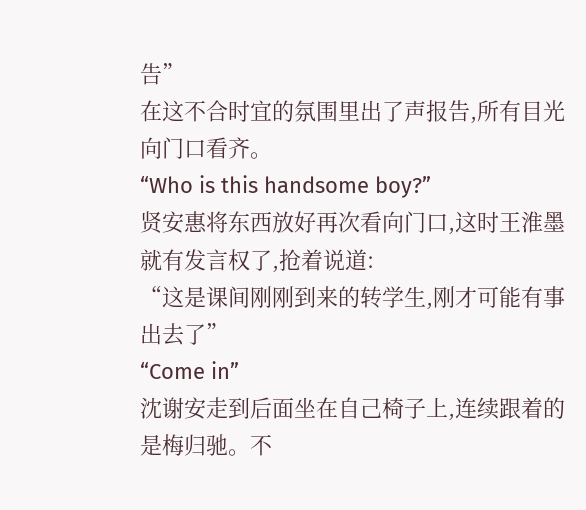告”
在这不合时宜的氛围里出了声报告,所有目光向门口看齐。
“Who is this handsome boy?”
贤安惠将东西放好再次看向门口,这时王淮墨就有发言权了,抢着说道:
“这是课间刚刚到来的转学生,刚才可能有事出去了”
“Come in”
沈谢安走到后面坐在自己椅子上,连续跟着的是梅归驰。不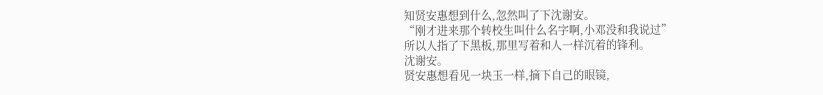知贤安惠想到什么,忽然叫了下沈谢安。
“刚才进来那个转校生叫什么名字啊,小邓没和我说过”
所以人指了下黑板,那里写着和人一样沉着的锋利。
沈谢安。
贤安惠想看见一块玉一样,摘下自己的眼镜,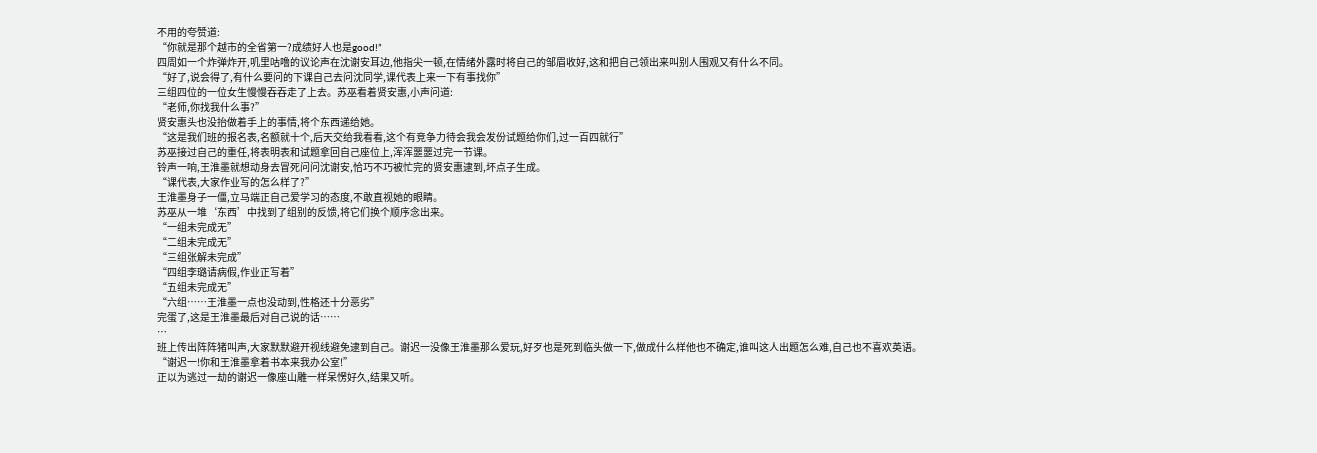不用的夸赞道:
“你就是那个越市的全省第一?成绩好人也是good!”
四周如一个炸弹炸开,叽里咕噜的议论声在沈谢安耳边,他指尖一顿,在情绪外露时将自己的邹眉收好,这和把自己领出来叫别人围观又有什么不同。
“好了,说会得了,有什么要问的下课自己去问沈同学,课代表上来一下有事找你”
三组四位的一位女生慢慢吞吞走了上去。苏巫看着贤安惠,小声问道:
“老师,你找我什么事?”
贤安惠头也没抬做着手上的事情,将个东西递给她。
“这是我们班的报名表,名额就十个,后天交给我看看,这个有竞争力待会我会发份试题给你们,过一百四就行”
苏巫接过自己的重任,将表明表和试题拿回自己座位上,浑浑噩噩过完一节课。
铃声一响,王淮墨就想动身去冒死问问沈谢安,恰巧不巧被忙完的贤安惠逮到,坏点子生成。
“课代表,大家作业写的怎么样了?”
王淮墨身子一僵,立马端正自己爱学习的态度,不敢直视她的眼睛。
苏巫从一堆‘东西’中找到了组别的反馈,将它们换个顺序念出来。
“一组未完成无”
“二组未完成无”
“三组张解未完成”
“四组李璐请病假,作业正写着”
“五组未完成无”
“六组……王淮墨一点也没动到,性格还十分恶劣”
完蛋了,这是王淮墨最后对自己说的话……
…
班上传出阵阵猪叫声,大家默默避开视线避免逮到自己。谢迟一没像王淮墨那么爱玩,好歹也是死到临头做一下,做成什么样他也不确定,谁叫这人出题怎么难,自己也不喜欢英语。
“谢迟一!你和王淮墨拿着书本来我办公室!”
正以为逃过一劫的谢迟一像座山雕一样呆愣好久,结果又听。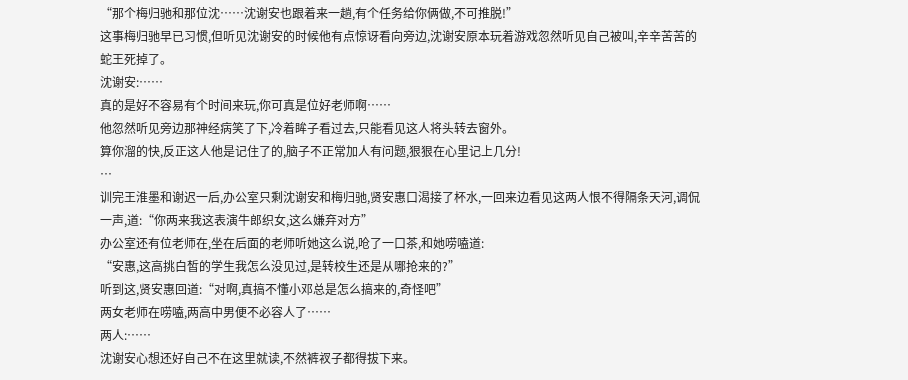“那个梅归驰和那位沈……沈谢安也跟着来一趟,有个任务给你俩做,不可推脱!”
这事梅归驰早已习惯,但听见沈谢安的时候他有点惊讶看向旁边,沈谢安原本玩着游戏忽然听见自己被叫,辛辛苦苦的蛇王死掉了。
沈谢安:……
真的是好不容易有个时间来玩,你可真是位好老师啊……
他忽然听见旁边那神经病笑了下,冷着眸子看过去,只能看见这人将头转去窗外。
算你溜的快,反正这人他是记住了的,脑子不正常加人有问题,狠狠在心里记上几分!
…
训完王淮墨和谢迟一后,办公室只剩沈谢安和梅归驰,贤安惠口渴接了杯水,一回来边看见这两人恨不得隔条天河,调侃一声,道:“你两来我这表演牛郎织女,这么嫌弃对方”
办公室还有位老师在,坐在后面的老师听她这么说,呛了一口茶,和她唠嗑道:
“安惠,这高挑白皙的学生我怎么没见过,是转校生还是从哪抢来的?”
听到这,贤安惠回道:“对啊,真搞不懂小邓总是怎么搞来的,奇怪吧”
两女老师在唠嗑,两高中男便不必容人了……
两人:……
沈谢安心想还好自己不在这里就读,不然裤衩子都得拔下来。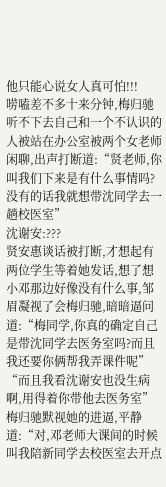他只能心说女人真可怕!!!
唠嗑差不多十来分钟,梅归驰听不下去自己和一个不认识的人被站在办公室被两个女老师闲聊,出声打断道:“贤老师,你叫我们下来是有什么事情吗?没有的话我就想带沈同学去一趟校医室”
沈谢安:???
贤安惠谈话被打断,才想起有两位学生等着她发话,想了想小邓那边好像没有什么事,邹眉凝视了会梅归驰,暗暗逼问道:“梅同学,你真的确定自己是带沈同学去医务室吗?而且我还要你俩帮我弄课件呢”
“而且我看沈谢安也没生病啊,用得着你带他去医务室”
梅归驰默视她的进逼,平静道:“对,邓老师大课间的时候叫我陪新同学去校医室去开点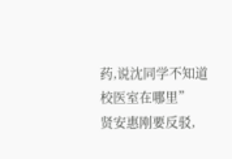药,说沈同学不知道校医室在哪里”
贤安惠刚要反驳,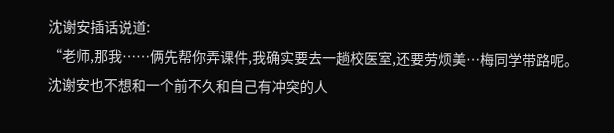沈谢安插话说道:
“老师,那我……俩先帮你弄课件,我确实要去一趟校医室,还要劳烦美…梅同学带路呢。
沈谢安也不想和一个前不久和自己有冲突的人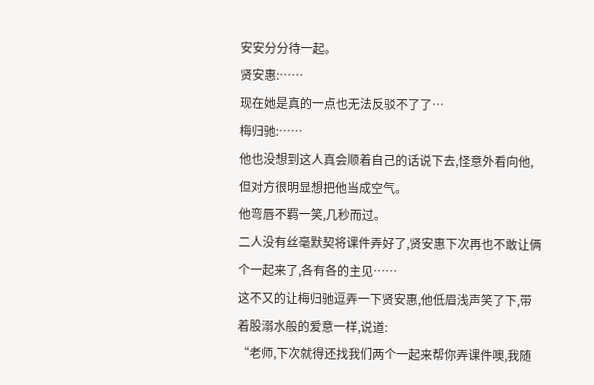安安分分待一起。
贤安惠:……
现在她是真的一点也无法反驳不了了…
梅归驰:……
他也没想到这人真会顺着自己的话说下去,怪意外看向他,但对方很明显想把他当成空气。
他弯唇不羁一笑,几秒而过。
二人没有丝毫默契将课件弄好了,贤安惠下次再也不敢让俩个一起来了,各有各的主见……
这不又的让梅归驰逗弄一下贤安惠,他低眉浅声笑了下,带着股溺水般的爱意一样,说道:
“老师,下次就得还找我们两个一起来帮你弄课件噢,我随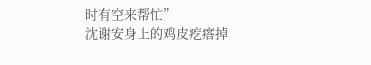时有空来帮忙”
沈谢安身上的鸡皮疙瘩掉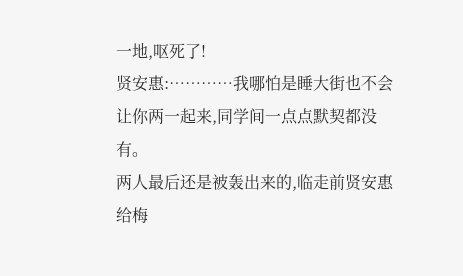一地,呕死了!
贤安惠:…………我哪怕是睡大街也不会让你两一起来,同学间一点点默契都没有。
两人最后还是被轰出来的,临走前贤安惠给梅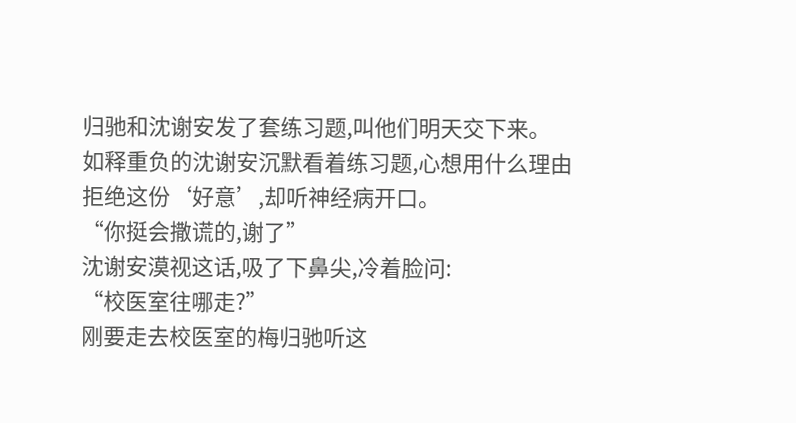归驰和沈谢安发了套练习题,叫他们明天交下来。
如释重负的沈谢安沉默看着练习题,心想用什么理由拒绝这份‘好意’,却听神经病开口。
“你挺会撒谎的,谢了”
沈谢安漠视这话,吸了下鼻尖,冷着脸问:
“校医室往哪走?”
刚要走去校医室的梅归驰听这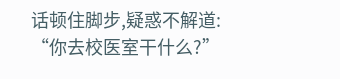话顿住脚步,疑惑不解道:
“你去校医室干什么?”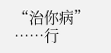“治你病”
……行